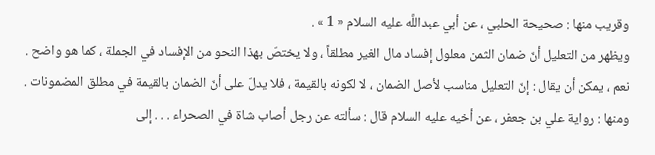وقريب منها : صحيحة الحلبي ، عن أبي عبداللَّه عليه السلام « 1 » .
ويظهر من التعليل أنّ ضمان الثمن معلول إفساد مال الغير مطلقاً ، ولا يختصّ بهذا النحو من الإفساد في الجملة ، كما هو واضح .
نعم ، يمكن أن يقال : إنّ التعليل مناسب لأصل الضمان ، لا لكونه بالقيمة ، فلا يدلّ على أنّ الضمان بالقيمة في مطلق المضمونات .
ومنها : رواية علي بن جعفر ، عن أخيه عليه السلام قال : سألته عن رجل أصاب شاة في الصحراء . . . إلى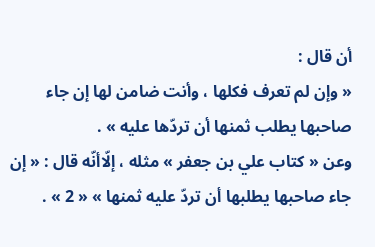أن قال :
« وإن لم تعرف فكلها ، وأنت ضامن لها إن جاء صاحبها يطلب ثمنها أن تردّها عليه » .
وعن « كتاب علي بن جعفر » مثله ، إلّاأنّه قال : « إن جاء صاحبها يطلبها أن تردّ عليه ثمنها » « 2 » .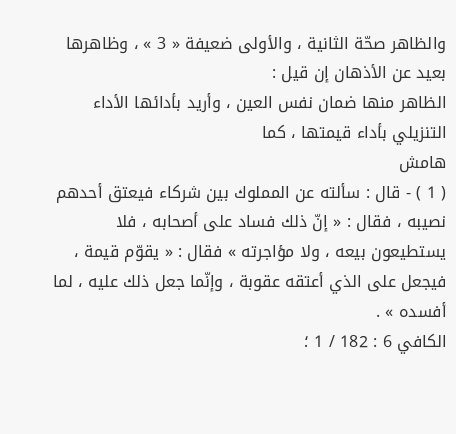والظاهر صحّة الثانية ، والأولى ضعيفة « 3 » ، وظاهرها بعيد عن الأذهان إن قيل :
الظاهر منها ضمان نفس العين ، وأريد بأدائها الأداء التنزيلي بأداء قيمتها ، كما
هامش
( 1 ) - قال : سألته عن المملوك بين شركاء فيعتق أحدهم نصيبه ، فقال : « إنّ ذلك فساد على أصحابه ، فلا يستطيعون بيعه ، ولا مؤاجرته » فقال : « يقوّم قيمة ، فيجعل على الذي أعتقه عقوبة ، وإنّما جعل ذلك عليه ، لما أفسده » .
الكافي 6 : 182 / 1 ؛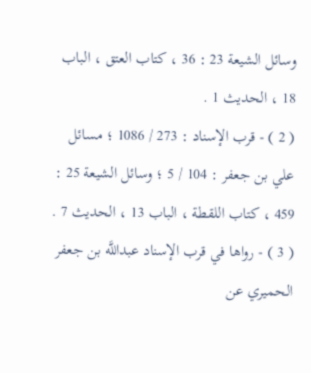وسائل الشيعة 23 : 36 ، كتاب العتق ، الباب 18 ، الحديث 1 .
( 2 ) - قرب الإسناد : 273 / 1086 ؛ مسائل علي بن جعفر : 104 / 5 ؛ وسائل الشيعة 25 : 459 ، كتاب اللقطة ، الباب 13 ، الحديث 7 .
( 3 ) - رواها في قرب الإسناد عبداللَّه بن جعفر الحميري عن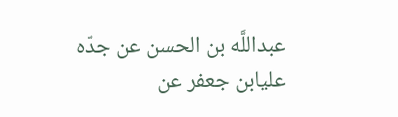عبداللَّه بن الحسن عن جدّه عليابن جعفر عن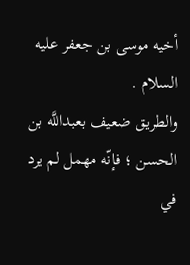أخيه موسى بن جعفر عليه السلام .
والطريق ضعيف بعبداللَّه بن الحسن ؛ فإنّه مهمل لم يرد في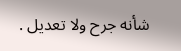شأنه جرح ولا تعديل .